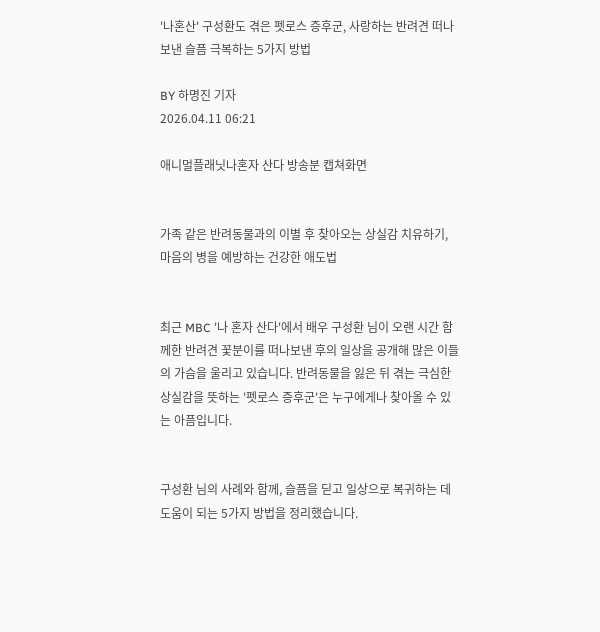'나혼산' 구성환도 겪은 펫로스 증후군, 사랑하는 반려견 떠나보낸 슬픔 극복하는 5가지 방법

BY 하명진 기자
2026.04.11 06:21

애니멀플래닛나혼자 산다 방송분 캡쳐화면


가족 같은 반려동물과의 이별 후 찾아오는 상실감 치유하기, 마음의 병을 예방하는 건강한 애도법


최근 MBC '나 혼자 산다'에서 배우 구성환 님이 오랜 시간 함께한 반려견 꽃분이를 떠나보낸 후의 일상을 공개해 많은 이들의 가슴을 울리고 있습니다. 반려동물을 잃은 뒤 겪는 극심한 상실감을 뜻하는 '펫로스 증후군'은 누구에게나 찾아올 수 있는 아픔입니다.


구성환 님의 사례와 함께, 슬픔을 딛고 일상으로 복귀하는 데 도움이 되는 5가지 방법을 정리했습니다.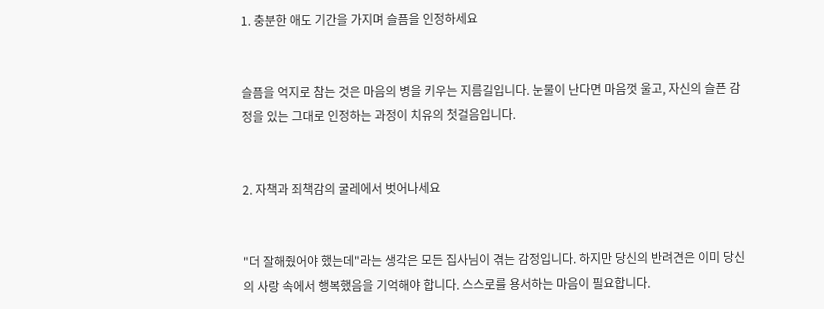1. 충분한 애도 기간을 가지며 슬픔을 인정하세요


슬픔을 억지로 참는 것은 마음의 병을 키우는 지름길입니다. 눈물이 난다면 마음껏 울고, 자신의 슬픈 감정을 있는 그대로 인정하는 과정이 치유의 첫걸음입니다.


2. 자책과 죄책감의 굴레에서 벗어나세요


"더 잘해줬어야 했는데"라는 생각은 모든 집사님이 겪는 감정입니다. 하지만 당신의 반려견은 이미 당신의 사랑 속에서 행복했음을 기억해야 합니다. 스스로를 용서하는 마음이 필요합니다.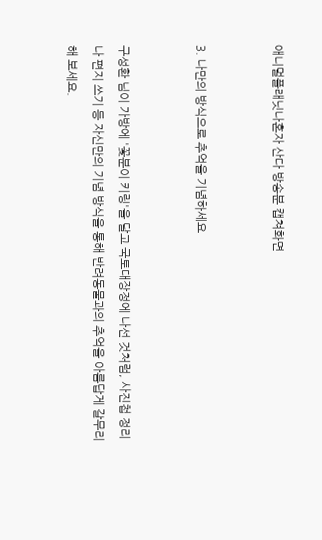애니멀플래닛나혼자 산다 방송분 캡쳐화면


3. 나만의 방식으로 추억을 기념하세요


구성환 님이 가방에 '꽃분이 키링'을 달고 국토대장정에 나선 것처럼, 사진첩 정리나 편지 쓰기 등 자신만의 기념 방식을 통해 반려동물과의 추억을 아름답게 갈무리해 보세요.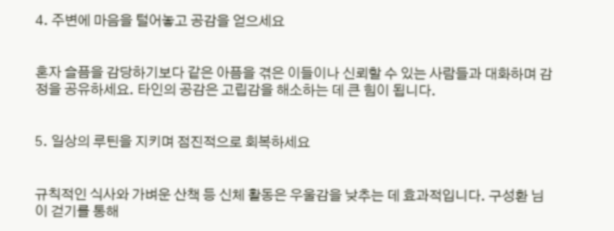4. 주변에 마음을 털어놓고 공감을 얻으세요


혼자 슬픔을 감당하기보다 같은 아픔을 겪은 이들이나 신뢰할 수 있는 사람들과 대화하며 감정을 공유하세요. 타인의 공감은 고립감을 해소하는 데 큰 힘이 됩니다.


5. 일상의 루틴을 지키며 점진적으로 회복하세요


규칙적인 식사와 가벼운 산책 등 신체 활동은 우울감을 낮추는 데 효과적입니다. 구성환 님이 걷기를 통해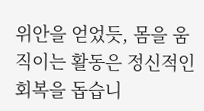위안을 얻었듯, 몸을 움직이는 활동은 정신적인 회복을 돕습니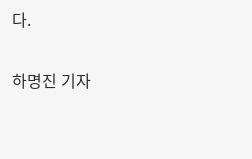다.

하명진 기자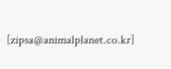[zipsa@animalplanet.co.kr]